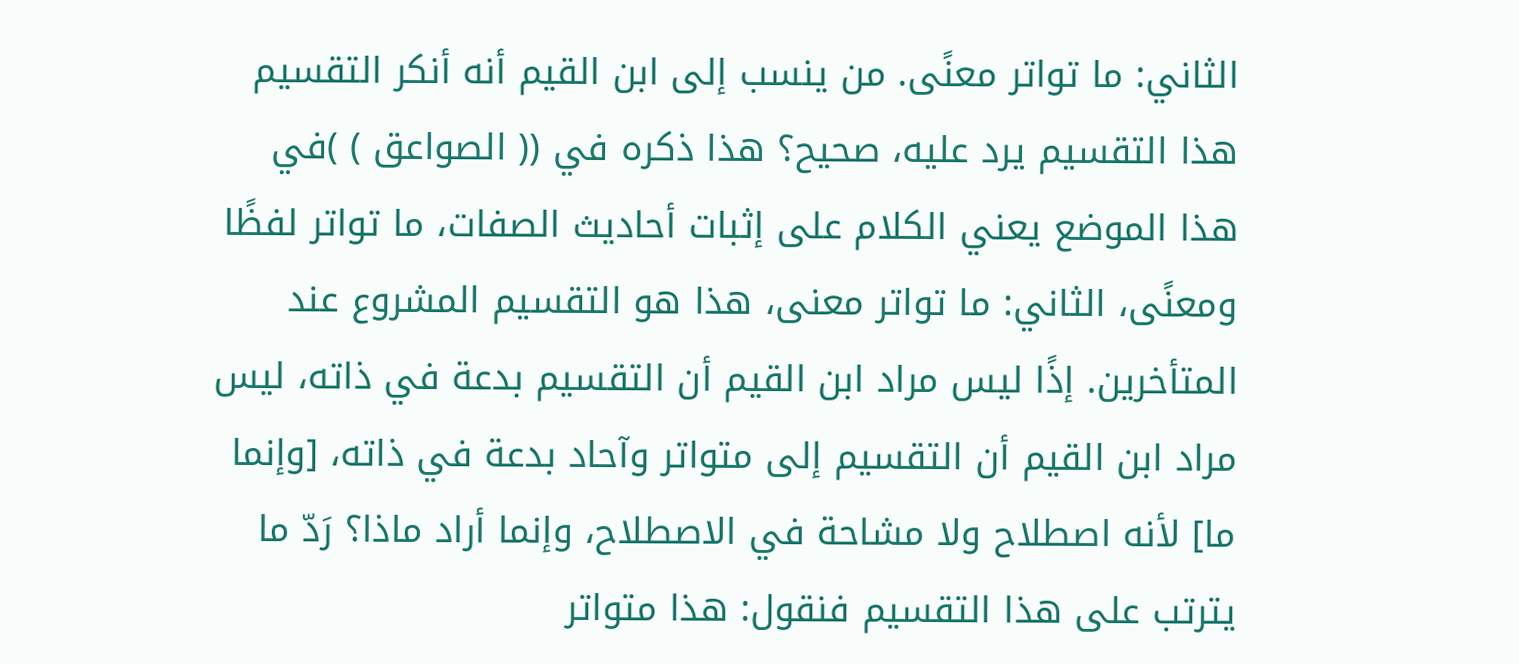الثاني: ما تواتر معنًى. من ينسب إلى ابن القيم أنه أنكر التقسيم هذا التقسيم يرد عليه، صحيح؟ هذا ذكره في (( الصواعق ) )في هذا الموضع يعني الكلام على إثبات أحاديث الصفات، ما تواتر لفظًا ومعنًى، الثاني: ما تواتر معنى، هذا هو التقسيم المشروع عند المتأخرين. إذًا ليس مراد ابن القيم أن التقسيم بدعة في ذاته، ليس مراد ابن القيم أن التقسيم إلى متواتر وآحاد بدعة في ذاته، [وإنما ما] لأنه اصطلاح ولا مشاحة في الاصطلاح، وإنما أراد ماذا؟ رَدّ ما يترتب على هذا التقسيم فنقول: هذا متواتر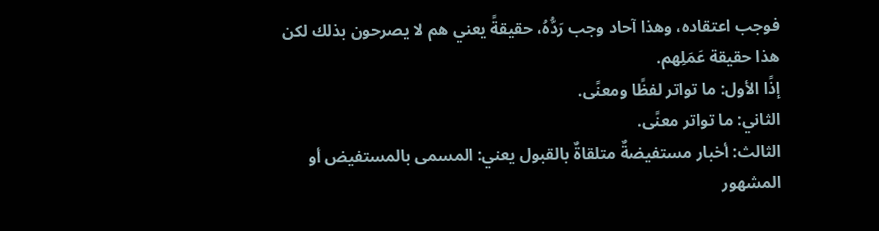فوجب اعتقاده، وهذا آحاد وجب رَدُّهُ، حقيقةً يعني هم لا يصرحون بذلك لكن هذا حقيقة عَمَلِهم.
إذًا الأول: ما تواتر لفظًا ومعنًى.
الثاني: ما تواتر معنًى.
الثالث: أخبار مستفيضةٌ متلقاةٌ بالقبول يعني: المسمى بالمستفيض أو المشهور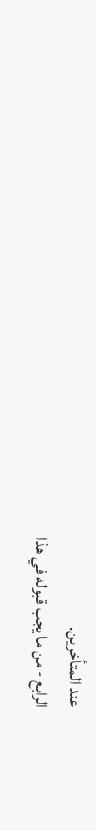عند المتأخرين.
الرابع - من ما يجب قبوله في هذا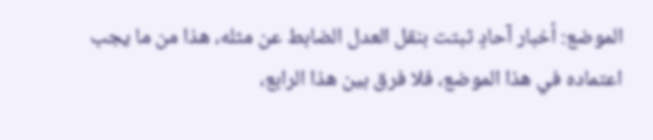الموضع: أخبار آحادٍ ثبتت بنقل العدل الضابط عن مثله، هذا من ما يجب اعتماده في هذا الموضع، فلا فرق بين هذا الرابع،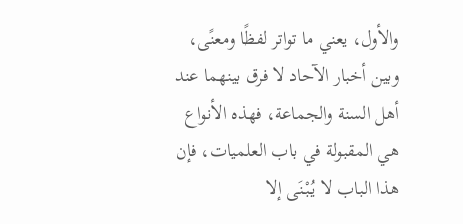والأول، يعني ما تواتر لفظًا ومعنًى، وبين أخبار الآحاد لا فرق بينهما عند أهل السنة والجماعة، فهذه الأنواع هي المقبولة في باب العلميات، فإن هذا الباب لا يُبْنَى إلا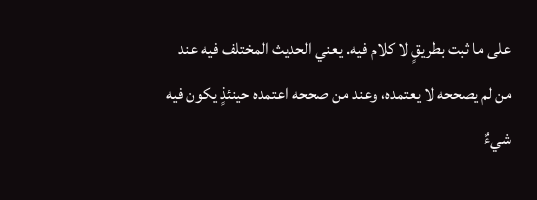على ما ثبت بطريقٍ لا كلام فيه. يعني الحديث المختلف فيه عند من لم يصححه لا يعتمده، وعند من صححه اعتمده حينئذٍ يكون فيه شيءٌ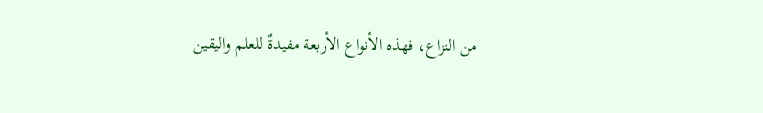من النزاع، فهذه الأنواع الأربعة مفيدةٌ للعلم واليقين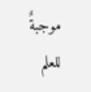موجبةٌ للعلم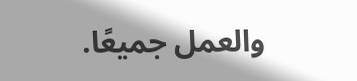والعمل جميعًا.